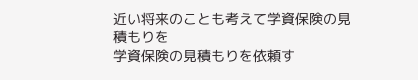近い将来のことも考えて学資保険の見積もりを
学資保険の見積もりを依頼す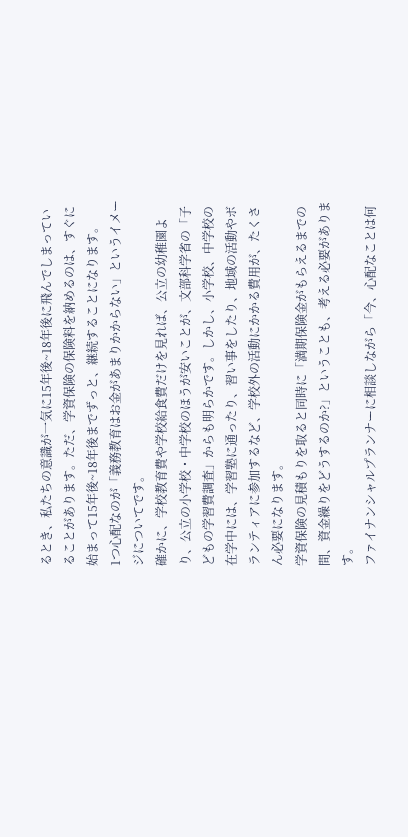るとき、私たちの意識が一気に15年後~18年後に飛んでしまっていることがあります。ただ、学資保険の保険料を納めるのは、すぐに始まって15年後~18年後までずっと、継続することになります。
1つ心配なのが「義務教育はお金があまりかからない」というイメージについてです。
確かに、学校教育費や学校給食費だけを見れば、公立の幼稚園より、公立の小学校・中学校のほうが安いことが、文部科学省の「子どもの学習費調査」からも明らかです。しかし、小学校、中学校の在学中には、学習塾に通ったり、習い事をしたり、地域の活動やボランティアに参加するなど、学校外の活動にかかる費用が、たくさん必要になります。
学資保険の見積もりを取ると同時に「満期保険金がもらえるまでの間、資金繰りをどうするのか?」ということも、考える必要があります。
ファイナンシャルプランナーに相談しながら「今、心配なことは何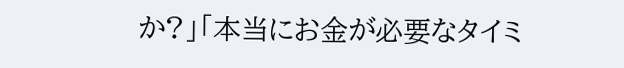か?」「本当にお金が必要なタイミ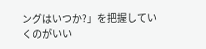ングはいつか?」を把握していくのがいい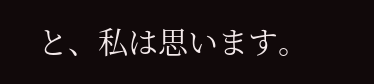と、私は思います。